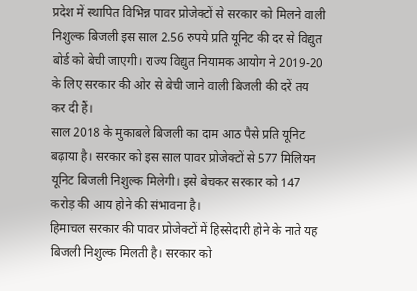प्रदेश में स्थापित विभिन्न पावर प्रोजेक्टों से सरकार को मिलने वाली निशुल्क बिजली इस साल 2.56 रुपये प्रति यूनिट की दर से विद्युत बोर्ड को बेची जाएगी। राज्य विद्युत नियामक आयोग ने 2019-20 के लिए सरकार की ओर से बेची जाने वाली बिजली की दरें तय कर दी हैं।
साल 2018 के मुकाबले बिजली का दाम आठ पैसे प्रति यूनिट बढ़ाया है। सरकार को इस साल पावर प्रोजेक्टों से 577 मिलियन यूनिट बिजली निशुल्क मिलेगी। इसे बेचकर सरकार को 147 करोड़ की आय होने की संभावना है।
हिमाचल सरकार की पावर प्रोजेक्टों में हिस्सेदारी होने के नाते यह बिजली निशुल्क मिलती है। सरकार को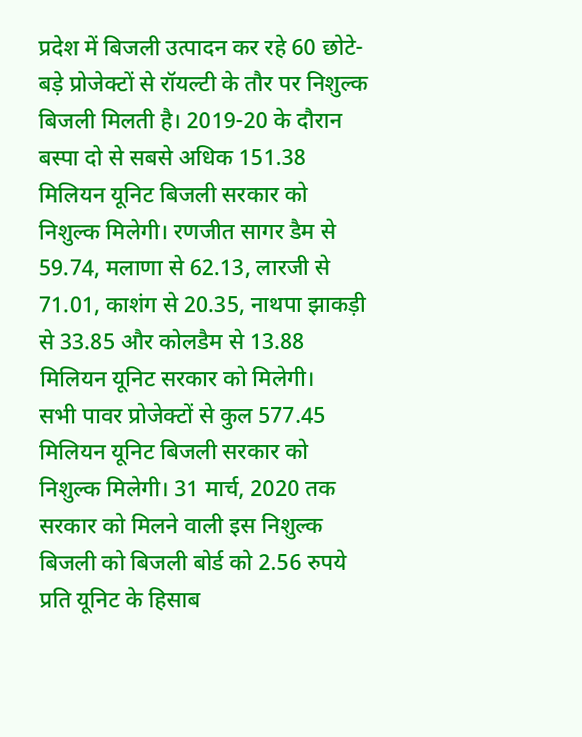प्रदेश में बिजली उत्पादन कर रहे 60 छोटे-बड़े प्रोजेक्टों से रॉयल्टी के तौर पर निशुल्क बिजली मिलती है। 2019-20 के दौरान बस्पा दो से सबसे अधिक 151.38 मिलियन यूनिट बिजली सरकार को निशुल्क मिलेगी। रणजीत सागर डैम से 59.74, मलाणा से 62.13, लारजी से 71.01, काशंग से 20.35, नाथपा झाकड़ी से 33.85 और कोलडैम से 13.88 मिलियन यूनिट सरकार को मिलेगी।
सभी पावर प्रोजेक्टों से कुल 577.45 मिलियन यूनिट बिजली सरकार को निशुल्क मिलेगी। 31 मार्च, 2020 तक सरकार को मिलने वाली इस निशुल्क बिजली को बिजली बोर्ड को 2.56 रुपये प्रति यूनिट के हिसाब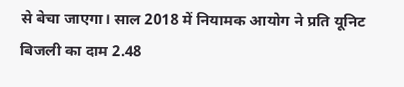से बेचा जाएगा। साल 2018 में नियामक आयोग ने प्रति यूनिट बिजली का दाम 2.48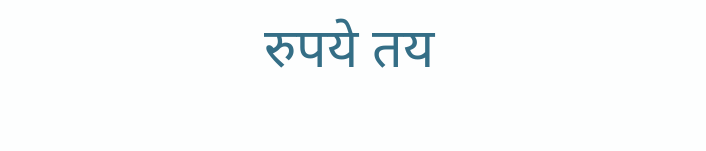रुपये तय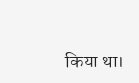किया था।